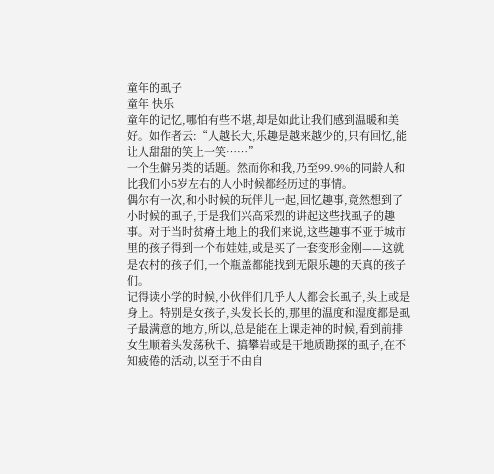童年的虱子
童年 快乐
童年的记忆,哪怕有些不堪,却是如此让我们感到温暖和美好。如作者云:“人越长大,乐趣是越来越少的,只有回忆,能让人甜甜的笑上一笑……”
一个生僻另类的话题。然而你和我,乃至99.9%的同龄人和比我们小5岁左右的人小时候都经历过的事情。
偶尔有一次,和小时候的玩伴儿一起,回忆趣事,竟然想到了小时候的虱子,于是我们兴高采烈的讲起这些找虱子的趣事。对于当时贫瘠土地上的我们来说,这些趣事不亚于城市里的孩子得到一个布娃娃,或是买了一套变形金刚——这就是农村的孩子们,一个瓶盖都能找到无限乐趣的天真的孩子们。
记得读小学的时候,小伙伴们几乎人人都会长虱子,头上或是身上。特别是女孩子,头发长长的,那里的温度和湿度都是虱子最满意的地方,所以,总是能在上课走神的时候,看到前排女生顺着头发荡秋千、搞攀岩或是干地质勘探的虱子,在不知疲倦的活动,以至于不由自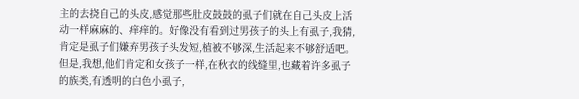主的去挠自己的头皮,感觉那些肚皮鼓鼓的虱子们就在自己头皮上活动一样麻麻的、痒痒的。好像没有看到过男孩子的头上有虱子,我猜,肯定是虱子们嫌弃男孩子头发短,植被不够深,生活起来不够舒适吧。但是,我想,他们肯定和女孩子一样,在秋衣的线缝里,也藏着许多虱子的族类,有透明的白色小虱子,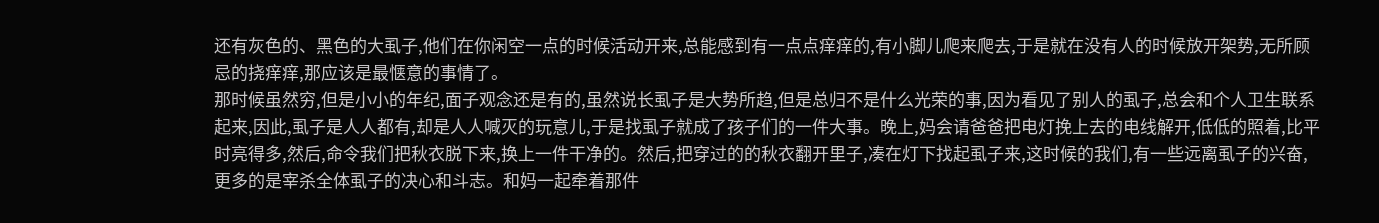还有灰色的、黑色的大虱子,他们在你闲空一点的时候活动开来,总能感到有一点点痒痒的,有小脚儿爬来爬去,于是就在没有人的时候放开架势,无所顾忌的挠痒痒,那应该是最惬意的事情了。
那时候虽然穷,但是小小的年纪,面子观念还是有的,虽然说长虱子是大势所趋,但是总归不是什么光荣的事,因为看见了别人的虱子,总会和个人卫生联系起来,因此,虱子是人人都有,却是人人喊灭的玩意儿,于是找虱子就成了孩子们的一件大事。晚上,妈会请爸爸把电灯挽上去的电线解开,低低的照着,比平时亮得多,然后,命令我们把秋衣脱下来,换上一件干净的。然后,把穿过的的秋衣翻开里子,凑在灯下找起虱子来,这时候的我们,有一些远离虱子的兴奋,更多的是宰杀全体虱子的决心和斗志。和妈一起牵着那件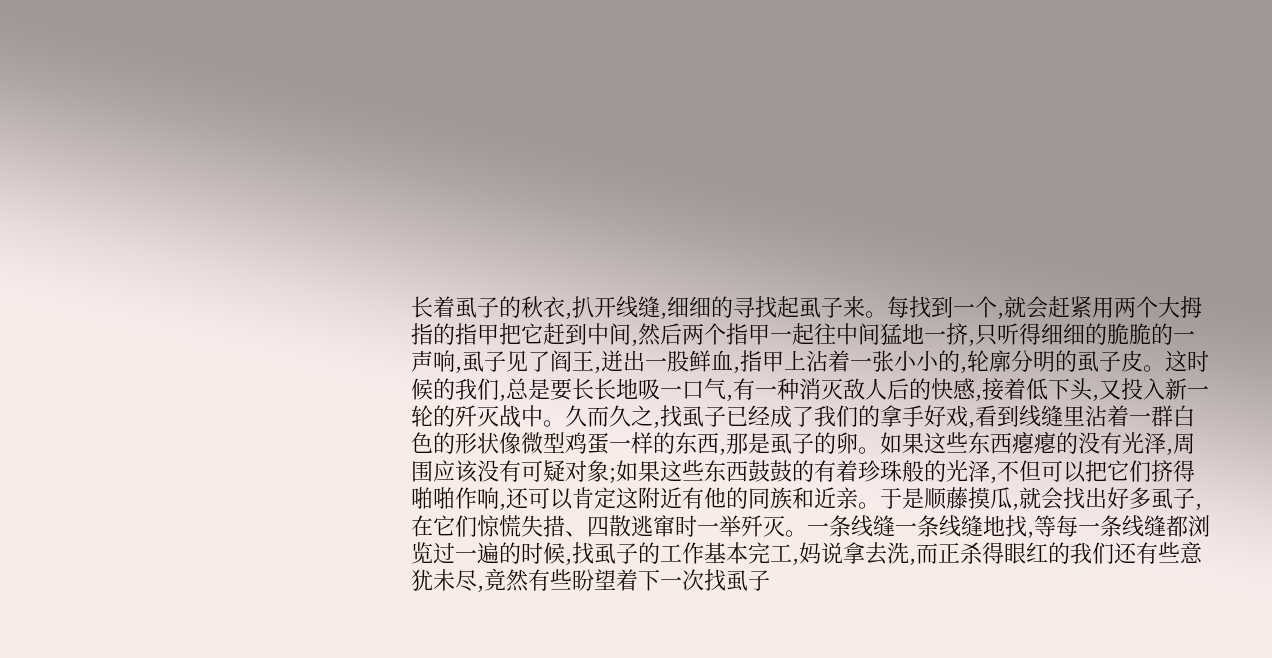长着虱子的秋衣,扒开线缝,细细的寻找起虱子来。每找到一个,就会赶紧用两个大拇指的指甲把它赶到中间,然后两个指甲一起往中间猛地一挤,只听得细细的脆脆的一声响,虱子见了阎王,迸出一股鲜血,指甲上沾着一张小小的,轮廓分明的虱子皮。这时候的我们,总是要长长地吸一口气,有一种消灭敌人后的快感,接着低下头,又投入新一轮的歼灭战中。久而久之,找虱子已经成了我们的拿手好戏,看到线缝里沾着一群白色的形状像微型鸡蛋一样的东西,那是虱子的卵。如果这些东西瘪瘪的没有光泽,周围应该没有可疑对象;如果这些东西鼓鼓的有着珍珠般的光泽,不但可以把它们挤得啪啪作响,还可以肯定这附近有他的同族和近亲。于是顺藤摸瓜,就会找出好多虱子,在它们惊慌失措、四散逃窜时一举歼灭。一条线缝一条线缝地找,等每一条线缝都浏览过一遍的时候,找虱子的工作基本完工,妈说拿去洗,而正杀得眼红的我们还有些意犹未尽,竟然有些盼望着下一次找虱子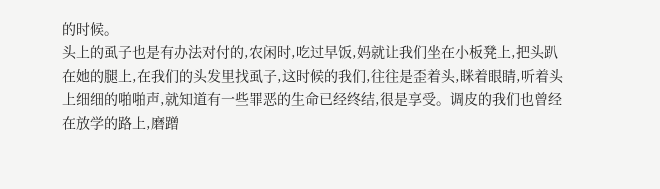的时候。
头上的虱子也是有办法对付的,农闲时,吃过早饭,妈就让我们坐在小板凳上,把头趴在她的腿上,在我们的头发里找虱子,这时候的我们,往往是歪着头,眯着眼睛,听着头上细细的啪啪声,就知道有一些罪恶的生命已经终结,很是享受。调皮的我们也曾经在放学的路上,磨蹭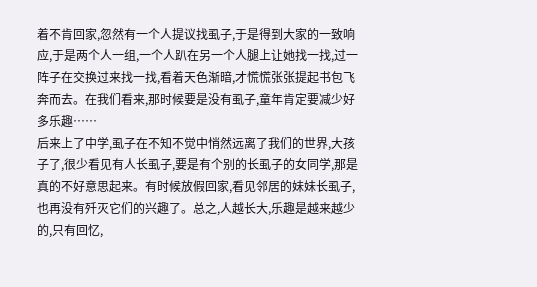着不肯回家,忽然有一个人提议找虱子,于是得到大家的一致响应,于是两个人一组,一个人趴在另一个人腿上让她找一找,过一阵子在交换过来找一找,看着天色渐暗,才慌慌张张提起书包飞奔而去。在我们看来,那时候要是没有虱子,童年肯定要减少好多乐趣……
后来上了中学,虱子在不知不觉中悄然远离了我们的世界,大孩子了,很少看见有人长虱子,要是有个别的长虱子的女同学,那是真的不好意思起来。有时候放假回家,看见邻居的妹妹长虱子,也再没有歼灭它们的兴趣了。总之,人越长大,乐趣是越来越少的,只有回忆,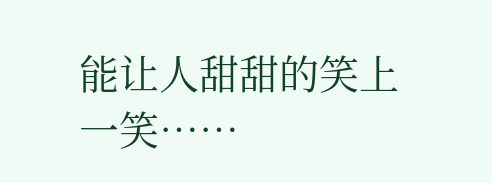能让人甜甜的笑上一笑……